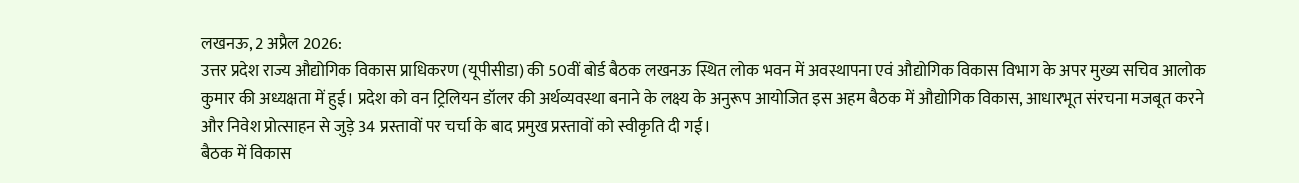लखनऊ, 2 अप्रैल 2026:
उत्तर प्रदेश राज्य औद्योगिक विकास प्राधिकरण (यूपीसीडा) की 50वीं बोर्ड बैठक लखनऊ स्थित लोक भवन में अवस्थापना एवं औद्योगिक विकास विभाग के अपर मुख्य सचिव आलोक कुमार की अध्यक्षता में हुई। प्रदेश को वन ट्रिलियन डॉलर की अर्थव्यवस्था बनाने के लक्ष्य के अनुरूप आयोजित इस अहम बैठक में औद्योगिक विकास, आधारभूत संरचना मजबूत करने और निवेश प्रोत्साहन से जुड़े 34 प्रस्तावों पर चर्चा के बाद प्रमुख प्रस्तावों को स्वीकृति दी गई।
बैठक में विकास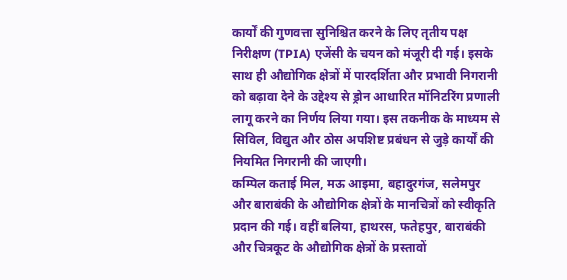कार्यों की गुणवत्ता सुनिश्चित करने के लिए तृतीय पक्ष निरीक्षण (TPIA) एजेंसी के चयन को मंजूरी दी गई। इसके साथ ही औद्योगिक क्षेत्रों में पारदर्शिता और प्रभावी निगरानी को बढ़ावा देने के उद्देश्य से ड्रोन आधारित मॉनिटरिंग प्रणाली लागू करने का निर्णय लिया गया। इस तकनीक के माध्यम से सिविल, विद्युत और ठोस अपशिष्ट प्रबंधन से जुड़े कार्यों की नियमित निगरानी की जाएगी।
कम्पिल कताई मिल, मऊ आइमा, बहादुरगंज, सलेमपुर और बाराबंकी के औद्योगिक क्षेत्रों के मानचित्रों को स्वीकृति प्रदान की गई। वहीं बलिया, हाथरस, फतेहपुर, बाराबंकी और चित्रकूट के औद्योगिक क्षेत्रों के प्रस्तावों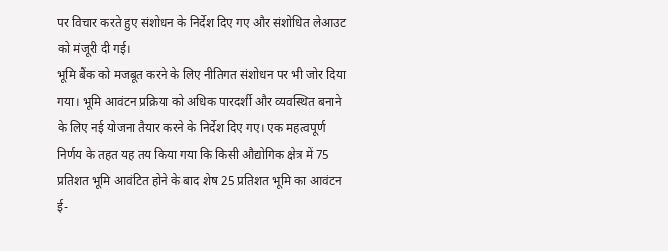पर विचार करते हुए संशोधन के निर्देश दिए गए और संशोधित लेआउट को मंजूरी दी गई।
भूमि बैंक को मजबूत करने के लिए नीतिगत संशोधन पर भी जोर दिया गया। भूमि आवंटन प्रक्रिया को अधिक पारदर्शी और व्यवस्थित बनाने के लिए नई योजना तैयार करने के निर्देश दिए गए। एक महत्वपूर्ण निर्णय के तहत यह तय किया गया कि किसी औद्योगिक क्षेत्र में 75 प्रतिशत भूमि आवंटित होने के बाद शेष 25 प्रतिशत भूमि का आवंटन ई-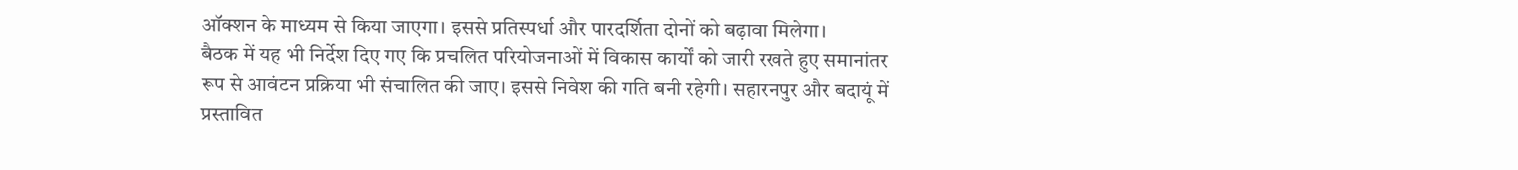ऑक्शन के माध्यम से किया जाएगा। इससे प्रतिस्पर्धा और पारदर्शिता दोनों को बढ़ावा मिलेगा।
बैठक में यह भी निर्देश दिए गए कि प्रचलित परियोजनाओं में विकास कार्यों को जारी रखते हुए समानांतर रूप से आवंटन प्रक्रिया भी संचालित की जाए। इससे निवेश की गति बनी रहेगी। सहारनपुर और बदायूं में प्रस्तावित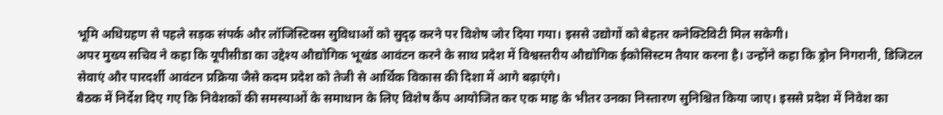भूमि अधिग्रहण से पहले सड़क संपर्क और लॉजिस्टिक्स सुविधाओं को सुदृढ़ करने पर विशेष जोर दिया गया। इससे उद्योगों को बेहतर कनेक्टिविटी मिल सकेगी।
अपर मुख्य सचिव ने कहा कि यूपीसीडा का उद्देश्य औद्योगिक भूखंड आवंटन करने के साथ प्रदेश में विश्वस्तरीय औद्योगिक ईकोसिस्टम तैयार करना है। उन्होंने कहा कि ड्रोन निगरानी, डिजिटल सेवाएं और पारदर्शी आवंटन प्रक्रिया जैसे कदम प्रदेश को तेजी से आर्थिक विकास की दिशा में आगे बढ़ाएंगे।
बैठक में निर्देश दिए गए कि निवेशकों की समस्याओं के समाधान के लिए विशेष कैंप आयोजित कर एक माह के भीतर उनका निस्तारण सुनिश्चित किया जाए। इससे प्रदेश में निवेश का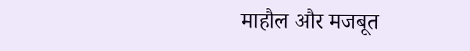माहौल और मजबूत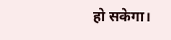हो सकेगा।